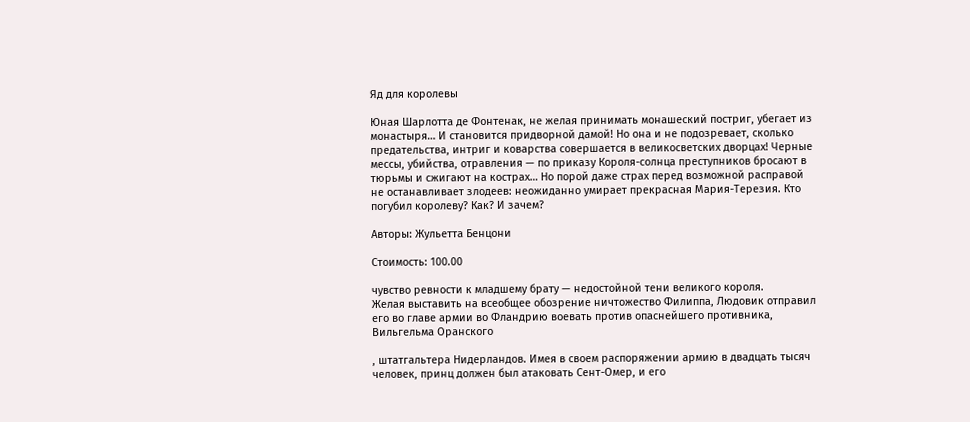Яд для королевы

Юная Шарлотта де Фонтенак, не желая принимать монашеский постриг, убегает из монастыря… И становится придворной дамой! Но она и не подозревает, сколько предательства, интриг и коварства совершается в великосветских дворцах! Черные мессы, убийства, отравления — по приказу Короля-солнца преступников бросают в тюрьмы и сжигают на кострах… Но порой даже страх перед возможной расправой не останавливает злодеев: неожиданно умирает прекрасная Мария-Терезия. Кто погубил королеву? Как? И зачем?

Авторы: Жульетта Бенцони

Стоимость: 100.00

чувство ревности к младшему брату — недостойной тени великого короля.
Желая выставить на всеобщее обозрение ничтожество Филиппа, Людовик отправил его во главе армии во Фландрию воевать против опаснейшего противника, Вильгельма Оранского

, штатгальтера Нидерландов. Имея в своем распоряжении армию в двадцать тысяч человек, принц должен был атаковать Сент-Омер, и его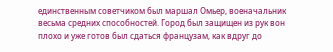единственным советчиком был маршал Омьер, военачальник весьма средних способностей. Город был защищен из рук вон плохо и уже готов был сдаться французам, как вдруг до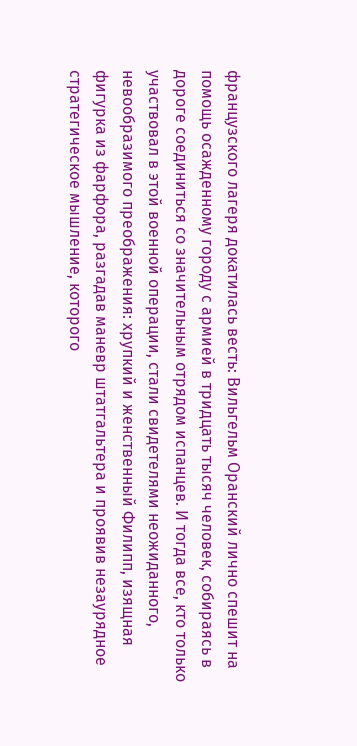французского лагеря докатилась весть: Вильгельм Оранский лично спешит на помощь осажденному городу с армией в тридцать тысяч человек, собираясь в дороге соединиться со значительным отрядом испанцев. И тогда все, кто только участвовал в этой военной операции, стали свидетелями неожиданного, невообразимого преображения: хрупкий и женственный Филипп, изящная фигурка из фарфора, разгадав маневр штатгальтера и проявив незаурядное стратегическое мышление, которого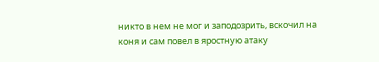никто в нем не мог и заподозрить, вскочил на коня и сам повел в яростную атаку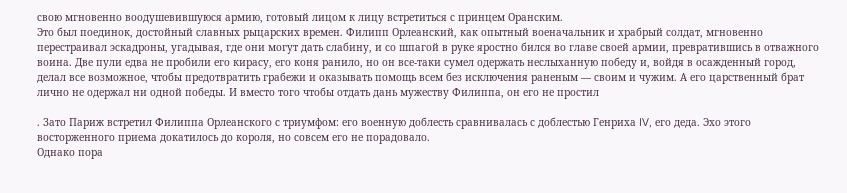свою мгновенно воодушевившуюся армию, готовый лицом к лицу встретиться с принцем Оранским.
Это был поединок, достойный славных рыцарских времен. Филипп Орлеанский, как опытный военачальник и храбрый солдат, мгновенно перестраивал эскадроны, угадывая, где они могут дать слабину, и со шпагой в руке яростно бился во главе своей армии, превратившись в отважного воина. Две пули едва не пробили его кирасу, его коня ранило, но он все-таки сумел одержать неслыханную победу и, войдя в осажденный город, делал все возможное, чтобы предотвратить грабежи и оказывать помощь всем без исключения раненым — своим и чужим. А его царственный брат лично не одержал ни одной победы. И вместо того чтобы отдать дань мужеству Филиппа, он его не простил

. Зато Париж встретил Филиппа Орлеанского с триумфом: его военную доблесть сравнивалась с доблестью Генриха IV, его деда. Эхо этого восторженного приема докатилось до короля, но совсем его не порадовало.
Однако пора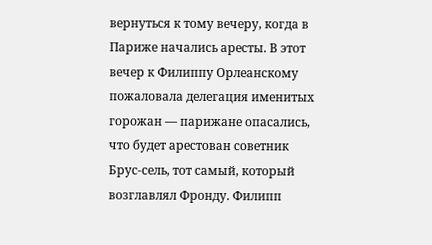вернуться к тому вечеру, когда в Париже начались аресты. В этот вечер к Филиппу Орлеанскому пожаловала делегация именитых горожан — парижане опасались, что будет арестован советник Брус-сель, тот самый, который возглавлял Фронду. Филипп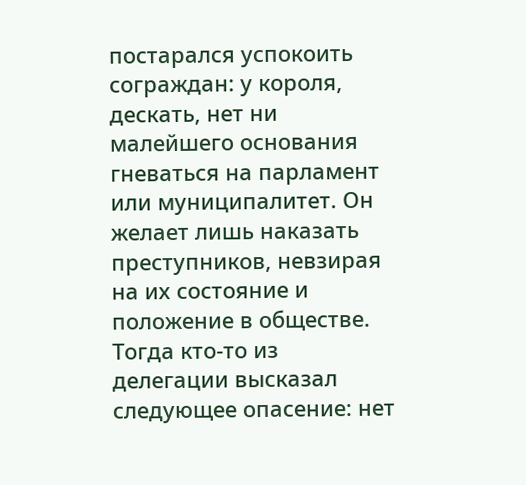постарался успокоить сограждан: у короля, дескать, нет ни малейшего основания гневаться на парламент или муниципалитет. Он желает лишь наказать преступников, невзирая на их состояние и положение в обществе. Тогда кто-то из делегации высказал следующее опасение: нет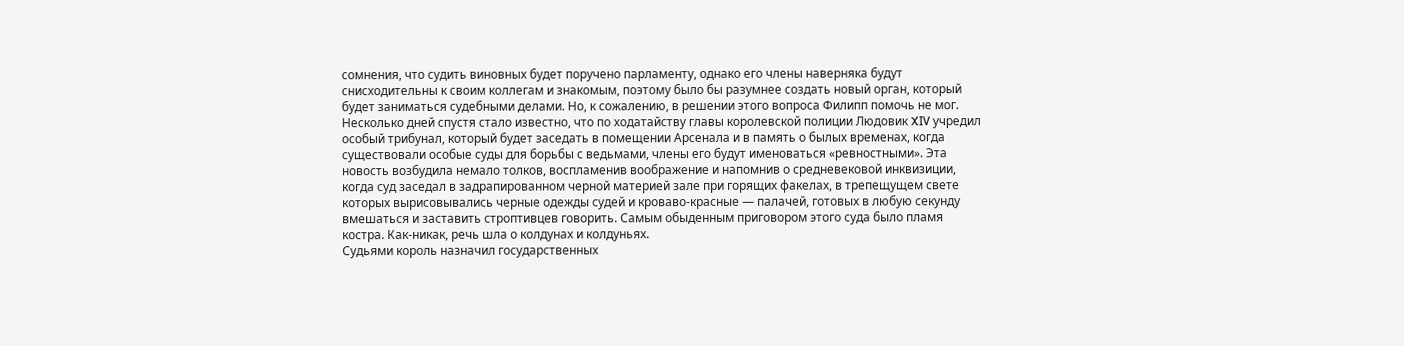сомнения, что судить виновных будет поручено парламенту, однако его члены наверняка будут снисходительны к своим коллегам и знакомым, поэтому было бы разумнее создать новый орган, который будет заниматься судебными делами. Но, к сожалению, в решении этого вопроса Филипп помочь не мог.
Несколько дней спустя стало известно, что по ходатайству главы королевской полиции Людовик XIV учредил особый трибунал, который будет заседать в помещении Арсенала и в память о былых временах, когда существовали особые суды для борьбы с ведьмами, члены его будут именоваться «ревностными». Эта новость возбудила немало толков, воспламенив воображение и напомнив о средневековой инквизиции, когда суд заседал в задрапированном черной материей зале при горящих факелах, в трепещущем свете которых вырисовывались черные одежды судей и кроваво-красные — палачей, готовых в любую секунду вмешаться и заставить строптивцев говорить. Самым обыденным приговором этого суда было пламя костра. Как-никак, речь шла о колдунах и колдуньях.
Судьями король назначил государственных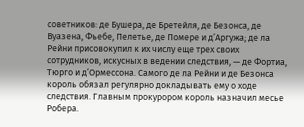советников: де Бушера, де Бретейля, де Безонса, де Вуазена, Фьебе, Пелетье, де Помере и д’Аргужа; де ла Рейни присовокупил к их числу еще трех своих сотрудников, искусных в ведении следствия, — де Фортиа, Тюрго и д’Ормессона. Самого де ла Рейни и де Безонса король обязал регулярно докладывать ему о ходе следствия. Главным прокурором король назначил месье Робера.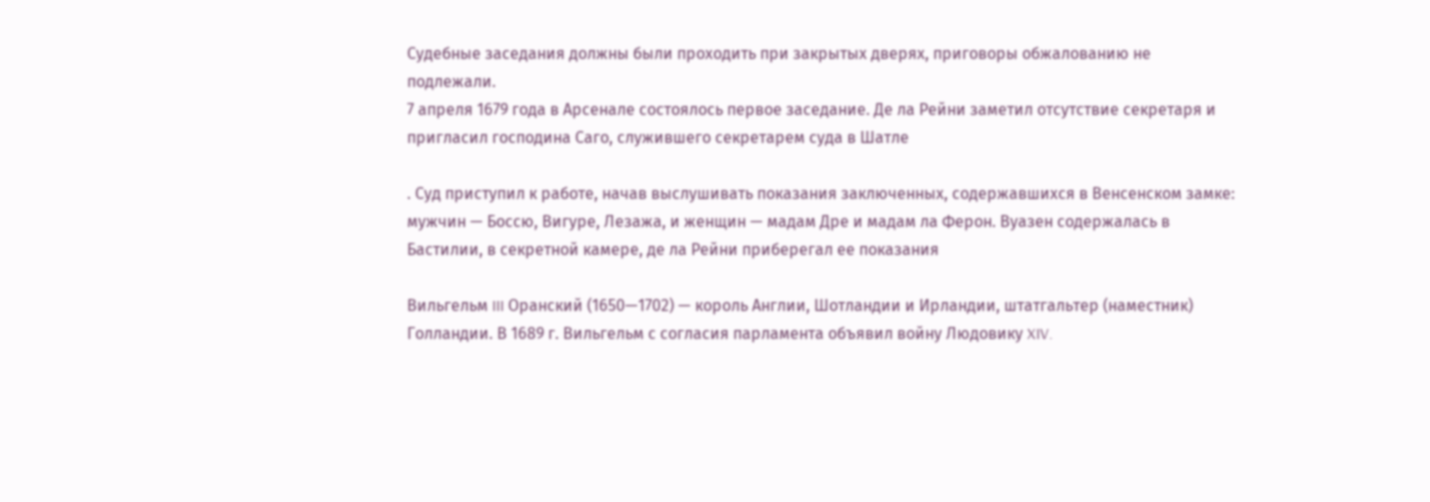Судебные заседания должны были проходить при закрытых дверях, приговоры обжалованию не подлежали.
7 апреля 1679 года в Арсенале состоялось первое заседание. Де ла Рейни заметил отсутствие секретаря и пригласил господина Саго, служившего секретарем суда в Шатле

. Суд приступил к работе, начав выслушивать показания заключенных, содержавшихся в Венсенском замке: мужчин — Боссю, Вигуре, Лезажа, и женщин — мадам Дре и мадам ла Ферон. Вуазен содержалась в Бастилии, в секретной камере, де ла Рейни приберегал ее показания

Вильгельм III Оранский (1650—1702) — король Англии, Шотландии и Ирландии, штатгальтер (наместник) Голландии. В 1689 г. Вильгельм с согласия парламента объявил войну Людовику XIV.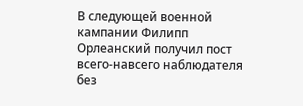В следующей военной кампании Филипп Орлеанский получил пост всего-навсего наблюдателя без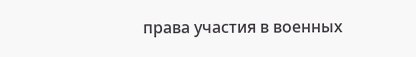права участия в военных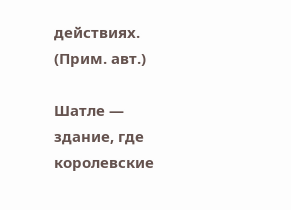действиях. (Прим. авт.)

Шатле — здание, где королевские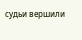судьи вершили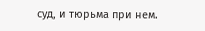суд, и тюрьма при нем.